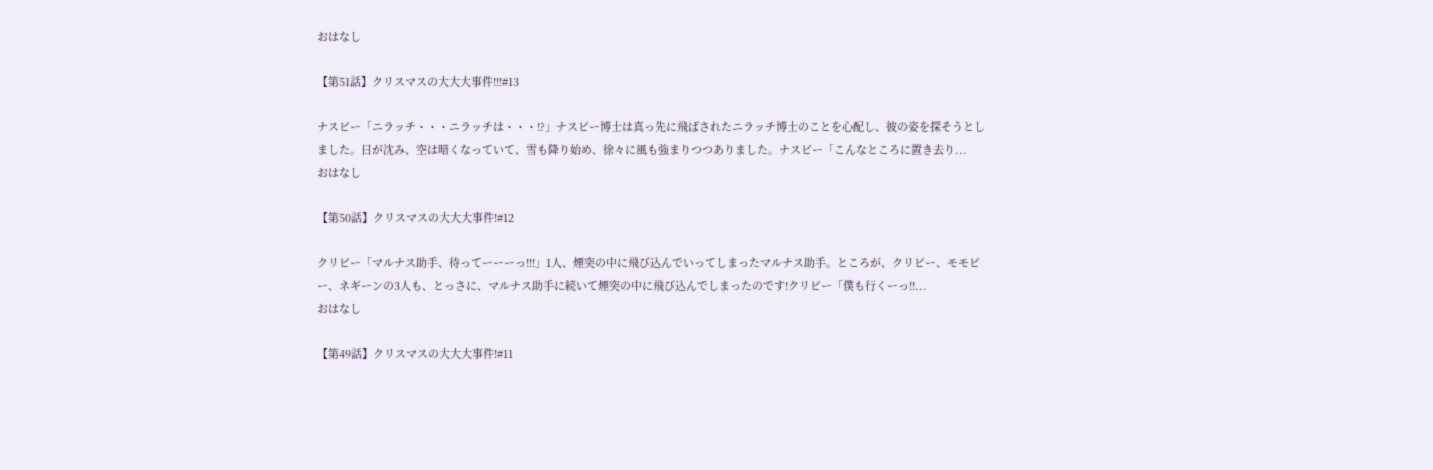おはなし

【第51話】クリスマスの大大大事件!!!#13

ナスビー「ニラッチ・・・ニラッチは・・・!?」ナスビー博士は真っ先に飛ばされたニラッチ博士のことを心配し、彼の姿を探そうとしました。日が沈み、空は暗くなっていて、雪も降り始め、徐々に風も強まりつつありました。ナスビー「こんなところに置き去り...
おはなし

【第50話】クリスマスの大大大事件!#12

クリビー「マルナス助手、待ってーーーっ!!!」1人、煙突の中に飛び込んでいってしまったマルナス助手。ところが、クリビー、モモビー、ネギーンの3人も、とっさに、マルナス助手に続いて煙突の中に飛び込んでしまったのです!クリビー「僕も行くーっ!!...
おはなし

【第49話】クリスマスの大大大事件!#11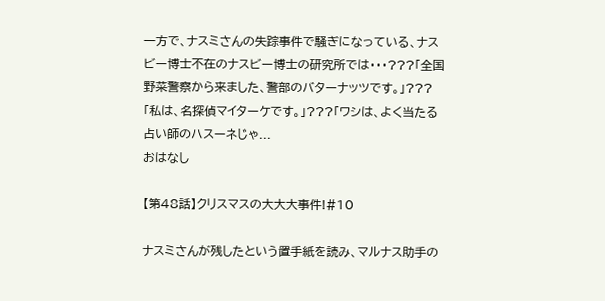一方で、ナスミさんの失踪事件で騒ぎになっている、ナスビー博士不在のナスビー博士の研究所では・・・???「全国野菜警察から来ました、警部のバターナッツです。」???「私は、名探偵マイターケです。」???「ワシは、よく当たる占い師のハスーネじゃ...
おはなし

【第48話】クリスマスの大大大事件!#10

ナスミさんが残したという置手紙を読み、マルナス助手の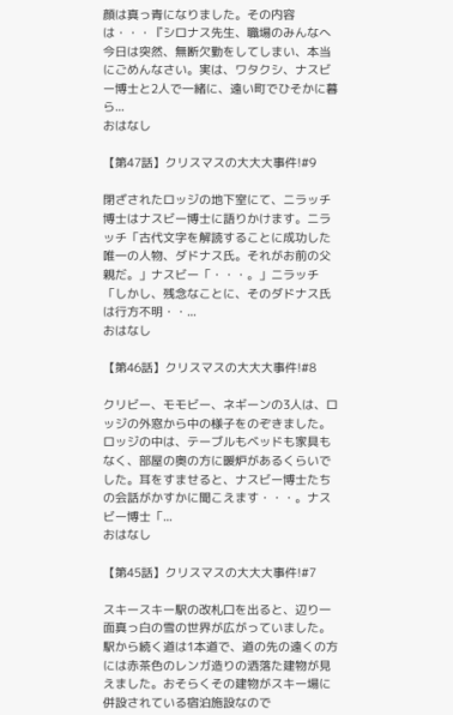顔は真っ青になりました。その内容は・・・『シロナス先生、職場のみんなへ今日は突然、無断欠勤をしてしまい、本当にごめんなさい。実は、ワタクシ、ナスビー博士と2人で一緒に、遠い町でひそかに暮ら...
おはなし

【第47話】クリスマスの大大大事件!#9

閉ざされたロッジの地下室にて、ニラッチ博士はナスビー博士に語りかけます。ニラッチ「古代文字を解読することに成功した唯一の人物、ダドナス氏。それがお前の父親だ。」ナスビー「・・・。」ニラッチ「しかし、残念なことに、そのダドナス氏は行方不明・・...
おはなし

【第46話】クリスマスの大大大事件!#8

クリビー、モモビー、ネギーンの3人は、ロッジの外窓から中の様子をのぞきました。ロッジの中は、テーブルもベッドも家具もなく、部屋の奥の方に暖炉があるくらいでした。耳をすませると、ナスビー博士たちの会話がかすかに聞こえます・・・。ナスビー博士「...
おはなし

【第45話】クリスマスの大大大事件!#7

スキースキー駅の改札口を出ると、辺り一面真っ白の雪の世界が広がっていました。駅から続く道は1本道で、道の先の遠くの方には赤茶色のレンガ造りの洒落た建物が見えました。おそらくその建物がスキー場に併設されている宿泊施設なので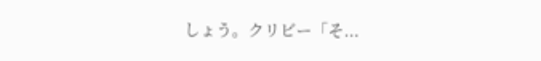しょう。クリビー「そ...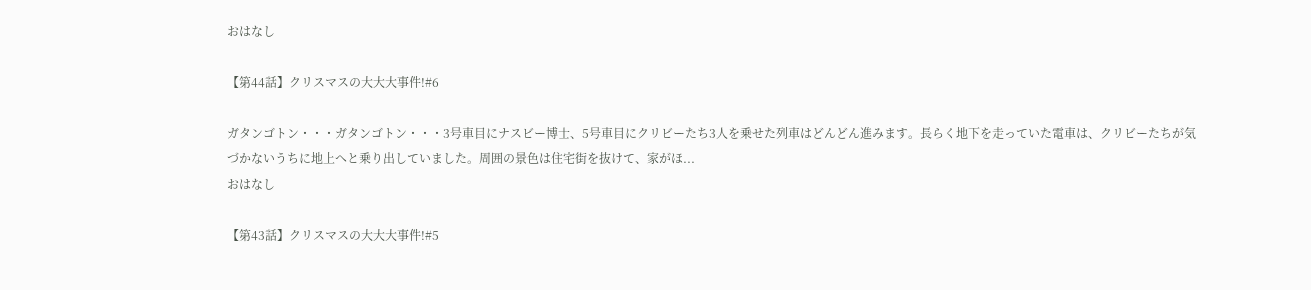おはなし

【第44話】クリスマスの大大大事件!#6

ガタンゴトン・・・ガタンゴトン・・・3号車目にナスビー博士、5号車目にクリビーたち3人を乗せた列車はどんどん進みます。長らく地下を走っていた電車は、クリビーたちが気づかないうちに地上へと乗り出していました。周囲の景色は住宅街を抜けて、家がほ...
おはなし

【第43話】クリスマスの大大大事件!#5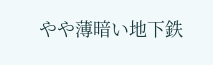やや薄暗い地下鉄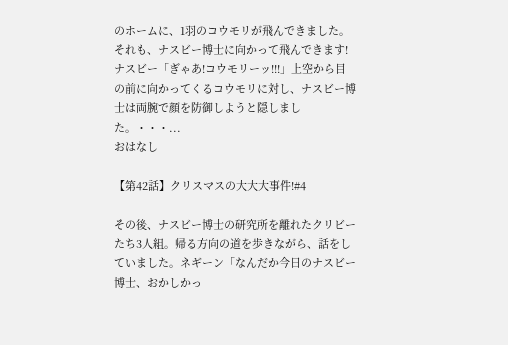のホームに、1羽のコウモリが飛んできました。それも、ナスビー博士に向かって飛んできます!ナスビー「ぎゃあ!コウモリーッ!!!」上空から目の前に向かってくるコウモリに対し、ナスビー博士は両腕で顔を防御しようと隠しました。・・・...
おはなし

【第42話】クリスマスの大大大事件!#4

その後、ナスビー博士の研究所を離れたクリビーたち3人組。帰る方向の道を歩きながら、話をしていました。ネギーン「なんだか今日のナスビー博士、おかしかっ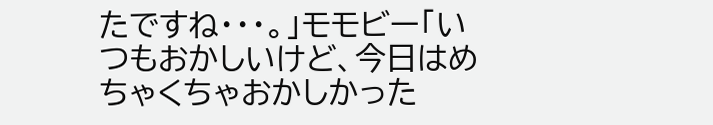たですね・・・。」モモビー「いつもおかしいけど、今日はめちゃくちゃおかしかった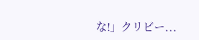な!」クリビー...